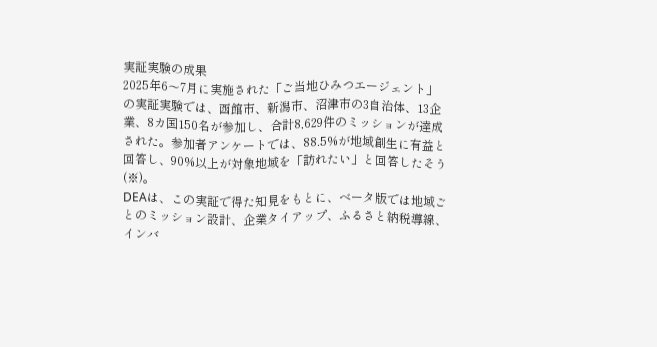実証実験の成果
2025年6〜7月に実施された「ご当地ひみつエージェント」の実証実験では、函館市、新潟市、沼津市の3自治体、13企業、8カ国150名が参加し、合計8,629件のミッションが達成された。参加者アンケートでは、88.5%が地域創生に有益と回答し、90%以上が対象地域を「訪れたい」と回答したそう(※)。
DEAは、この実証で得た知見をもとに、ベータ版では地域ごとのミッション設計、企業タイアップ、ふるさと納税導線、インバ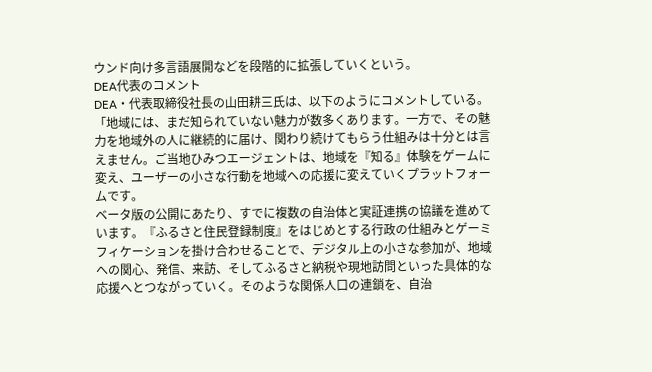ウンド向け多言語展開などを段階的に拡張していくという。
DEA代表のコメント
DEA・代表取締役社長の山田耕三氏は、以下のようにコメントしている。
「地域には、まだ知られていない魅力が数多くあります。一方で、その魅力を地域外の人に継続的に届け、関わり続けてもらう仕組みは十分とは言えません。ご当地ひみつエージェントは、地域を『知る』体験をゲームに変え、ユーザーの小さな行動を地域への応援に変えていくプラットフォームです。
ベータ版の公開にあたり、すでに複数の自治体と実証連携の協議を進めています。『ふるさと住民登録制度』をはじめとする行政の仕組みとゲーミフィケーションを掛け合わせることで、デジタル上の小さな参加が、地域への関心、発信、来訪、そしてふるさと納税や現地訪問といった具体的な応援へとつながっていく。そのような関係人口の連鎖を、自治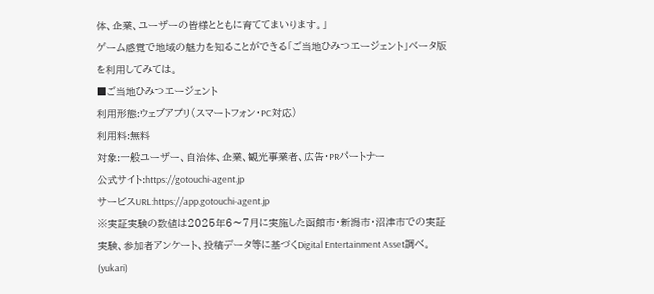体、企業、ユーザーの皆様とともに育ててまいります。」
ゲーム感覚で地域の魅力を知ることができる「ご当地ひみつエージェント」ベータ版を利用してみては。
■ご当地ひみつエージェント
利用形態:ウェブアプリ(スマートフォン・PC対応)
利用料:無料
対象:一般ユーザー、自治体、企業、観光事業者、広告・PRパートナー
公式サイト:https://gotouchi-agent.jp
サービスURL:https://app.gotouchi-agent.jp
※実証実験の数値は2025年6〜7月に実施した函館市・新潟市・沼津市での実証実験、参加者アンケート、投稿データ等に基づくDigital Entertainment Asset調べ。
(yukari)